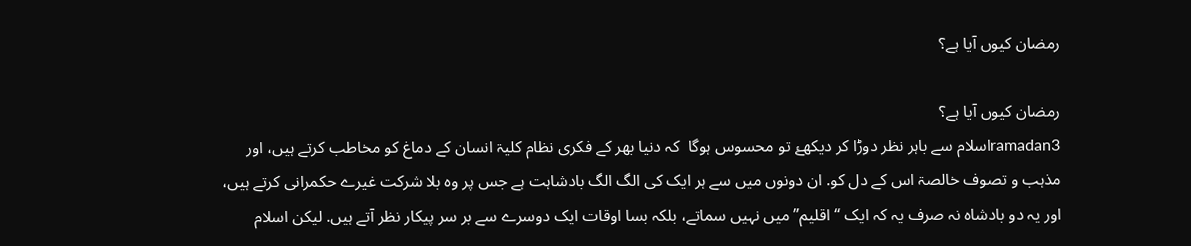رمضان کیوں آیا ہے؟

رمضان کیوں آیا ہے؟
ramadan3اسلام سے باہر نظر دوڑا کر دیکهۓ تو محسوس ہوگا  کہ دنیا بهر کے فکری نظام کلیۃ انسان کے دماغ کو مخاطب کرتے ہیں، اور مذہب و تصوف خالصۃ اس کے دل کو. ان دونوں میں سے ہر ایک کی الگ الگ بادشاہت ہے جس پر وہ بلا شرکت غیرے حکمرانی کرتے ہیں، اور یہ دو بادشاہ نہ صرف یہ کہ ایک “اقلیم” میں نہیں سماتے، بلکہ بسا اوقات ایک دوسرے سے بر سر پیکار نظر آتے ہیں. لیکن اسلام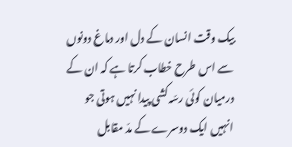بیک وقت انسان کے دل اور دماغ دونوں سے اس طرح خطاب کرتا ہے کہ ان کے درمیان کوئی رسّہ کشی پیدا نہیں ہوتی جو انہیں ایک دوسرے کے مدّ مقابل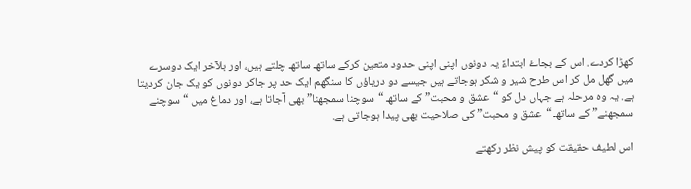کهڑا کردے. اس کے بجاۓ ابتداءً یہ دونوں اپنی اپنی حدود متعین کرکے ساتهـ ساتهـ چلتے ہیں، اور بلآخر ایک دوسرے میں گهل مل کر اس طرح شیر و شکر ہوجاتے ہیں جیسے دو دریاؤں کا سنگهم ایک حد پر جاکر دونوں کو یک جان کردیتا ہے. یہ وہ مرحلہ ہے جہاں دل کو “عشق و محبت” کے ساتهـ “سوچنا سمجهنا” بهی آجاتا ہے، اور دماغ میں “سوچنے سمجهنے” کے ساتهـ “عشق و محبت” کی صلاحیت بهی پیدا ہوجاتی ہے.

اس لطیف حقیقت کو پیش نظر رکهتے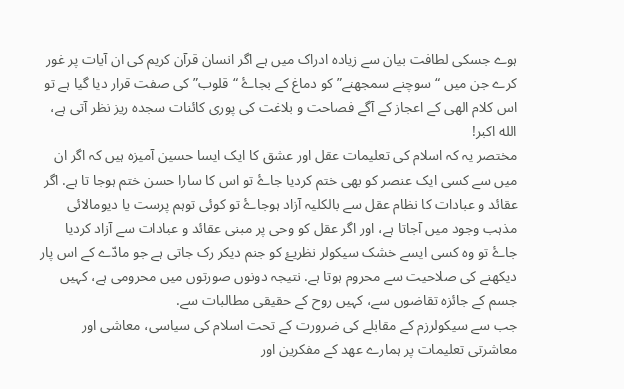ہوے جسکی لطافت بیان سے زیاده ادراک میں ہے اگر انسان قرآن کریم کی ان آیات پر غور کرے جن میں “سوچنے سمجهنے” کو دماغ کے بجاۓ “قلوب” کی صفت قرار دیا گیا ہے تو اس کلام الهی کے اعجاز کے آگے فصاحت و بلاغت کی پوری کائنات سجده ریز نظر آتی ہے، الله اکبر!
مختصر یہ کہ اسلام کی تعلیمات عقل اور عشق کا ایک ایسا حسین آمیزه ہیں کہ اگر ان میں سے کسی ایک عنصر کو بهی ختم کردیا جاۓ تو اس کا سارا حسن ختم ہوجا تا ہے. اگر عقائد و عبادات کا نظام عقل سے بالکلیہ آزاد ہوجاۓ تو کوئی توہم پرست یا دیومالائی مذہب وجود میں آجاتا ہے، اور اگر عقل کو وحی پر مبنی عقائد و عبادات سے آزاد کردیا جاۓ تو وه کسی ایسے خشک سیکولر نظریۓ کو جنم دیکر رک جاتی ہے جو مادّے کے اس پار دیکهنے کی صلاحیت سے محروم ہوتا ہے. نتیجہ دونوں صورتوں میں محرومی ہے، کہیں جسم کے جائزه تقاضوں سے، کہیں روح کے حقیقی مطالبات سے.
جب سے سیکولرزم کے مقابلے کی ضرورت کے تحت اسلام کی سیاسی، معاشی اور معاشرتی تعلیمات پر ہمارے عهد کے مفکرین اور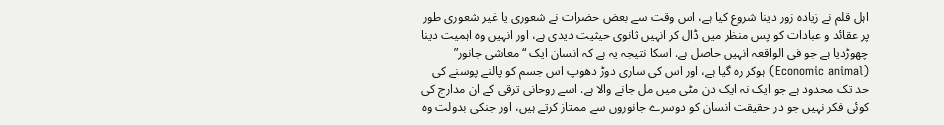اہل قلم نے زیاده زور دینا شروع کیا ہے، اس وقت سے بعض حضرات نے شعوری یا غیر شعوری طور پر عقائد و عبادات کو پس منظر میں ڈال کر انہیں ثانوی حیثیت دیدی ہے، اور انہیں وہ اہمیت دینا چهوڑدیا ہے جو فی الواقعہ انہیں حاصل ہے. اسکا نتیجہ یہ ہے کہ انسان ایک “معاشی جانور” (Economic animal) ہوکر رہ گیا ہے، اور اس کی ساری دوڑ دهوپ اس جسم کو پالنے پوسنے کی حد تک محدود ہے جو ایک نہ ایک دن مٹی میں مل جانے والا ہے. اسے روحانی ترقی کے ان مدارج کی کوئی فکر نہیں جو در حقیقت انسان کو دوسرے جانوروں سے ممتاز کرتے ہیں، اور جنکی بدولت وہ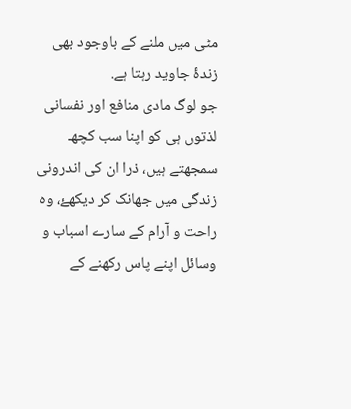مٹی میں ملنے کے باوجود بهی زندۂ جاوید رہتا ہے.
جو لوگ مادی منافع اور نفسانی لذتوں ہی کو اپنا سب کچهـ سمجهتے ہیں، ذرا ان کی اندرونی زندگی میں جهانک کر دیکهۓ، وه راحت و آرام کے سارے اسباب و وسائل اپنے پاس رکهنے کے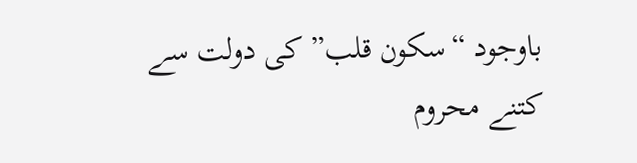باوجود “سکون قلب” کی دولت سے کتنے محروم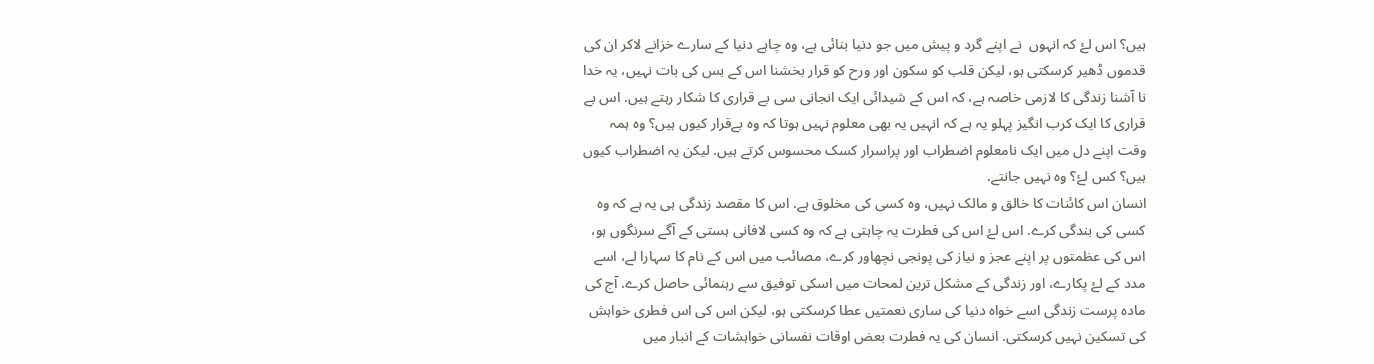ہیں؟ اس لۓ کہ انہوں  نے اپنے گرد و پیش میں جو دنیا بنائی ہے، وہ چاہے دنیا کے سارے خزانے لاکر ان کی قدموں ڈهیر کرسکتی ہو، لیکن قلب کو سکون اور ورح کو قرار بخشنا اس کے بس کی بات نہیں، یہ خدا نا آشنا زندگی کا لازمی خاصہ ہے، کہ اس کے شیدائی ایک انجانی سی بے قراری کا شکار رہتے ہیں. اس بے قراری کا ایک کرب انگیز پہلو یہ ہے کہ انہیں یہ بهی معلوم نہیں ہوتا کہ وہ بےقرار کیوں ہیں؟ وہ ہمہ وقت اپنے دل میں ایک نامعلوم اضطراب اور پراسرار کسک محسوس کرتے ہیں. لیکن یہ اضطراب کیوں ہیں؟ کس لۓ؟ وہ نہیں جانتے.
انسان اس کائنات کا خالق و مالک نہیں، وہ کسی کی مخلوق ہے. اس کا مقصد زندگی ہی یہ ہے کہ وہ کسی کی بندگی کرے. اس لۓ اس کی فطرت یہ چاہتی ہے کہ وہ کسی لافانی ہستی کے آگے سرنگوں ہو، اس کی عظمتوں پر اپنے عجز و نیاز کی پونجی نچهاور کرے، مصائب میں اس کے نام کا سہارا لے، اسے مدد کے لۓ پکارے، اور زندگی کے مشکل ترین لمحات میں اسکی توفیق سے رہنمائی حاصل کرے. آج کی ماده پرست زندگی اسے خواہ دنیا کی ساری نعمتیں عطا کرسکتی ہو، لیکن اس کی اس فطری خواہش کی تسکین نہیں کرسکتی. انسان کی یہ فطرت بعض اوقات نفسانی خواہشات کے انبار میں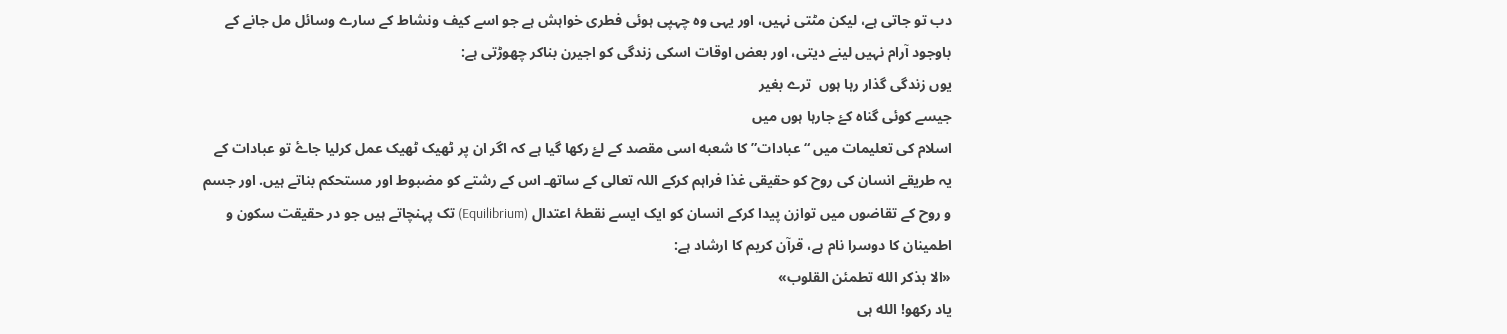دب تو جاتی ہے، لیکن مٹتی نہیں، اور یہی وہ چہپی ہوئی فطری خواہش ہے جو اسے کیف ونشاط کے سارے وسائل مل جانے کے باوجود آرام نہیں لینے دیتی، اور بعض اوقات اسکی زندگی کو اجیرن بناکر چهوڑتی ہے:
یوں زندگی گذار رہا ہوں  ترے بغیر
جیسے کوئی گناہ کۓ جارہا ہوں میں
اسلام کی تعلیمات میں “عبادات” کا شعبه اسی مقصد کے لۓ رکها گیا ہے کہ اگر ان پر ٹهیک ٹهیک عمل کرلیا جاۓ تو عبادات کے یہ طریقے انسان کی روح کو حقیقی غذا فراہم کرکے اللہ تعالی کے ساتهـ اس کے رشتے کو مضبوط اور مستحکم بناتے ہیں. اور جسم و روح کے تقاضوں میں توازن پیدا کرکے انسان کو ایک ایسے نقطۂ اعتدال (Equilibrium) تک پہنچاتے ہیں جو در حقیقت سکون و اطمینان کا دوسرا نام ہے، قرآن کریم کا ارشاد ہے:
«الا بذکر الله تطمئن القلوب»
یاد رکهو! الله ہی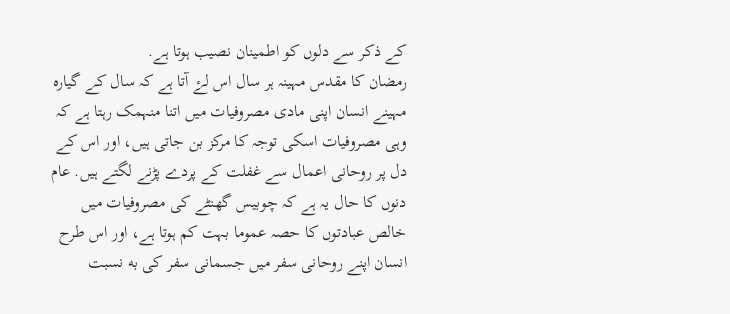کے ذکر سے دلوں کو اطمینان نصیب ہوتا ہے.
رمضان کا مقدس مہینہ ہر سال اس لۓ آتا ہے کہ سال کے گیارہ مہینے انسان اپنی مادی مصروفیات میں اتنا منہمک رہتا ہے کہ وہی مصروفیات اسکی توجہ کا مرکز بن جاتی ہیں، اور اس کے دل پر روحانی اعمال سے غفلت کے پردے پڑنے لگتے ہیں. عام دنوں کا حال یہ ہے کہ چوبیس گهنٹے کی مصروفیات میں خالص عبادتوں کا حصہ عموما بہت کم ہوتا ہے، اور اس طرح انسان اپنے روحانی سفر میں جسمانی سفر کی به نسبت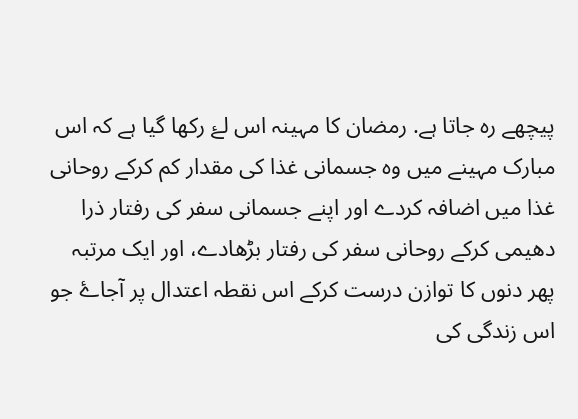پیچهے رہ جاتا ہے. رمضان کا مہینہ اس لۓ رکها گیا ہے کہ اس مبارک مہینے میں وہ جسمانی غذا کی مقدار کم کرکے روحانی غذا میں اضافہ کردے اور اپنے جسمانی سفر کی رفتار ذرا دهیمی کرکے روحانی سفر کی رفتار بڑهادے، اور ایک مرتبہ پهر دنوں کا توازن درست کرکے اس نقطہ اعتدال پر آجاۓ جو اس زندگی کی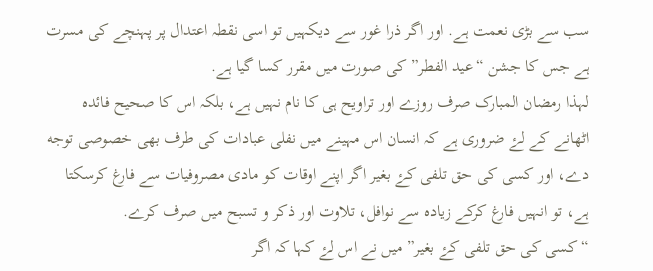سب سے بڑی نعمت ہے. اور اگر ذرا غور سے دیکہیں تو اسی نقطہ اعتدال پر پہنچے کی مسرت ہے جس کا جشن “عید الفطر” کی صورت میں مقرر کسا گیا ہے.
لہذا رمضان المبارک صرف روزے اور تراویح ہی کا نام نہیں ہے، بلکہ اس کا صحیح فائده اٹهانے کے لۓ ضروری ہے کہ انسان اس مہینے میں نفلی عبادات کی طرف بهی خصوصی توجه دے، اور کسی کی حق تلفی کۓ بغیر اگر اپنے اوقات کو مادی مصروفیات سے فارغ کرسکتا ہے، تو انہیں فارغ کرکے زیاده سے نوافل، تلاوت اور ذکر و تسبح میں صرف کرے.
“کسی کی حق تلفی کۓ بغیر” میں نے اس لۓ کہا کہ اگر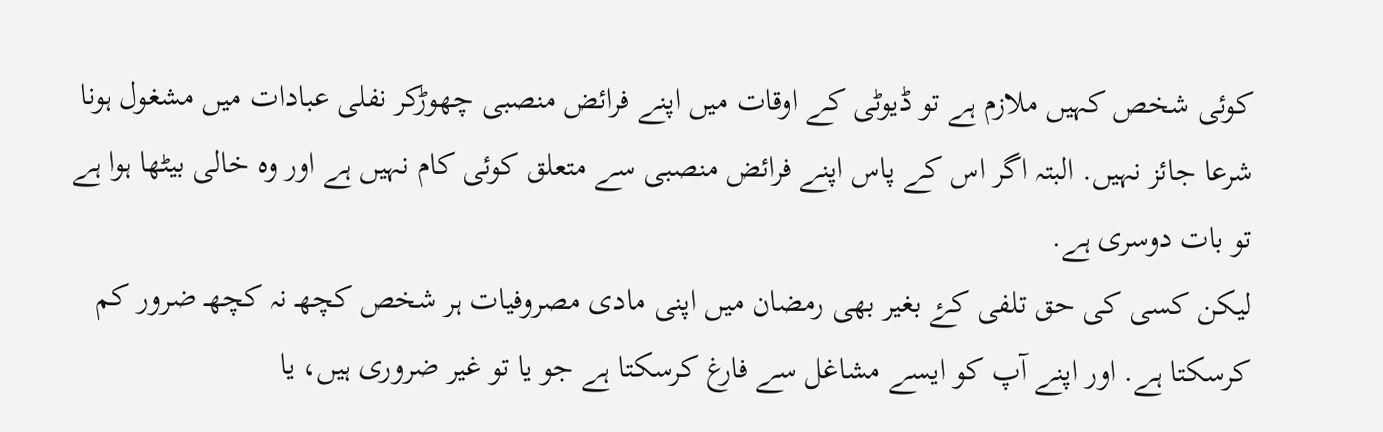کوئی شخص کہیں ملازم ہے تو ڈیوٹی کے اوقات میں اپنے فرائض منصبی چهوڑکر نفلی عبادات میں مشغول ہونا شرعا جائز نہیں. البتہ اگر اس کے پاس اپنے فرائض منصبی سے متعلق کوئی کام نہیں ہے اور وہ خالی بیٹها ہوا ہے تو بات دوسری ہے.
لیکن کسی کی حق تلفی کۓ بغیر بهی رمضان میں اپنی مادی مصروفیات ہر شخص کچهـ نہ کچهـ ضرور کم کرسکتا ہے. اور اپنے آپ کو ایسے مشاغل سے فارغ کرسکتا ہے جو یا تو غیر ضروری ہیں، یا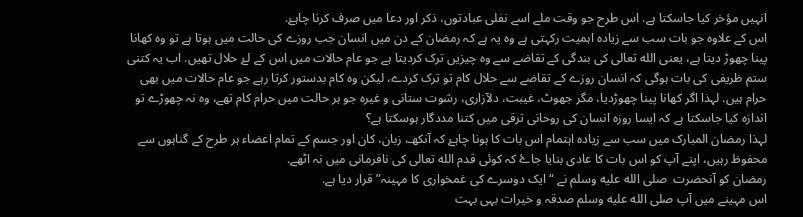انہیں مؤخر کیا جاسکتا ہے. اس طرح جو وقت ملے اسے نفلی عبادتوں، ذکر اور دعا میں صرف کرنا چاہۓ.
اس کے علاوه جو بات سب سے زیاده اہمیت رکہتی ہے وه یہ ہے کہ رمضان کے دن میں انسان جب روزے کی حالت میں ہوتا ہے تو وہ کهانا پینا چهوڑ دیتا ہے، یعنی الله تعالی کی بندگی کے تقاضے سے وہ چیزیں ترک کردیتا ہے جو عام حالات میں اس کے لۓ حلال تهیں. اب یہ کتنی ستم ظریفی کی بات ہوگی کہ انسان روزے کے تقاضے سے حلال کام تو ترک کردے، لیکن وه کام بدستور کرتا رہے جو عام حالات میں بهی حرام ہیں. لہذا اگر کهانا پینا چهوڑدیا، مگر جهوٹ، غیبت، دلآزاری، رشوت ستانی و غیره جو ہر حالت میں حرام کام تهے، وہ نہ چهوڑے تو اندازه کیا جاسکتا ہے کہ ایسا روزہ انسان کی روحانی ترقی میں کتنا مددگار ہوسکتا ہے؟
لہذا رمضان المبارک میں سب سے زیاده اہتمام اس بات کا ہونا چاہۓ کہ آنکهـ، زبان، کان اور جسم کے تمام اعضاء ہر طرح کے گناہوں سے محفوظ رہیں، اپنے آپ کو اس بات کا عادی بنایا جاۓ کہ کوئی قدم الله تعالی کی نافرمانی میں نہ اٹهے.
رمضان کو آنحضرت  صلی الله علیه وسلم نے “ایک دوسرے کی غمخواری کا مہینہ” قرار دیا ہے.
اس مہینے میں آپ صلی الله علیه وسلم صدقہ و خیرات بہی بہت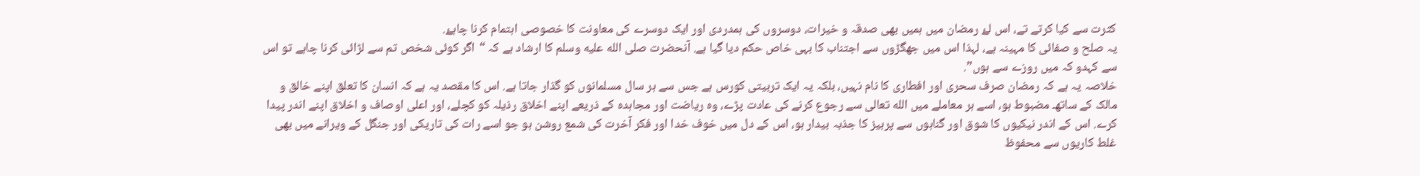کثرت سے کیا کرتے تے، اس لۓ رمضان میں ہمیں بهی صدقہ و خیرات، دوسروں کی ہمدردی اور ایک دوسرے کی معاونت کا خصوصی اہتمام کرنا چاہۓ.
یہ صلح و صفائی کا مہینہ ہے، لہذا اس میں جهگڑوں سے اجتناب کا بہی خاص حکم دیا گیا ہے. آنحضرت صلی الله علیه وسلم کا ارشاد ہے کہ “اگر کوئی شخص تم سے لڑائی کرنا چاہے تو اس سے کہدو کہ میں روزے سے ہوں”.
خلاصہ یہ ہے کہ رمضان صرف سحری اور افطاری کا نام نہیں، بلکہ یہ ایک تربیتی کورس ہے جس سے ہر سال مسلمانوں کو گذار جاتا ہے. اس کا مقصد یہ ہے کہ انسان کا تعلق اپنے خالق و مالک کے ساتهـ مضبوط ہو، اسے ہر معاملے میں الله تعالی سے رجوع کرنے کی عادت پڑے، وہ ریاضت اور مجاہدہ کے ذریعے اپنے اخلاق رذیلہ کو کچلے، اور اعلی اوصاف و اخلاق اپنے اندر پیدا کرے. اس کے اندر نیکیوں کا شوق اور گناہوں سے پرہیز کا جذبہ بیدار ہو، اس کے دل میں خوف خدا اور فکر آخرت کی شمع روشن ہو جو اسے رات کی تاریکی اور جنگل کے ویرانے میں بهی غلط کاریوں سے محفوظ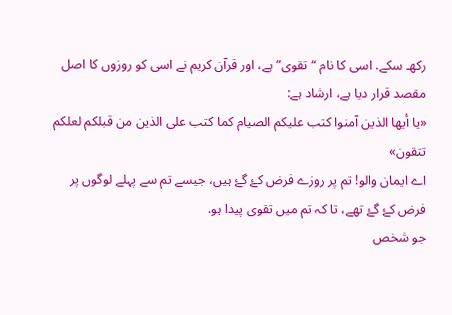رکهـ سکے. اسی کا نام “تقوی” ہے، اور قرآن کریم نے اسی کو روزوں کا اصل مقصد قرار دیا ہے، ارشاد ہے:
«یا أیها الذین آمنوا کتب علیکم الصیام کما کتب علی الذین من قبلکم لعلکم تتقون»
اے ایمان والو! تم پر روزے فرض کۓ گۓ ہیں، جیسے تم سے پہلے لوگوں پر فرض کۓ گۓ تهے، تا کہ تم میں تقوی پیدا ہو.
جو شخص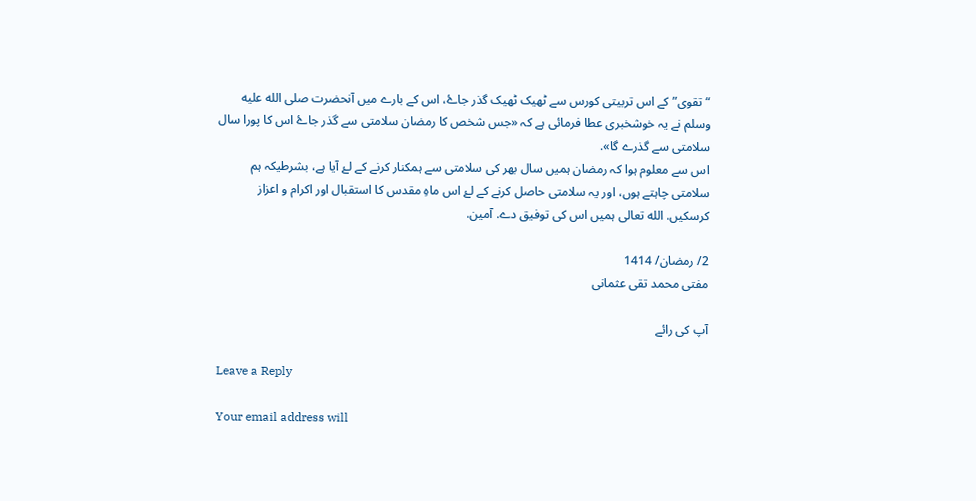“تقوی” کے اس تربیتی کورس سے ٹهیک ٹهیک گذر جاۓ، اس کے بارے میں آنحضرت صلی الله علیه وسلم نے یہ خوشخبری عطا فرمائی ہے کہ «جس شخص کا رمضان سلامتی سے گذر جاۓ اس کا پورا سال سلامتی سے گذرے گا».
اس سے معلوم ہوا کہ رمضان ہمیں سال بهر کی سلامتی سے ہمکنار کرنے کے لۓ آیا ہے، بشرطیکہ ہم سلامتی چاہتے ہوں، اور یہ سلامتی حاصل کرنے کے لۓ اس ماہِ مقدس کا استقبال اور اکرام و اعزاز کرسکیں. الله تعالی ہمیں اس کی توفیق دے. آمین.

2/ رمضان/ 1414
مفتی محمد تقی عثمانی

آپ کی رائے

Leave a Reply

Your email address will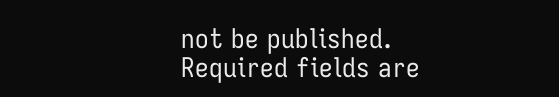not be published. Required fields are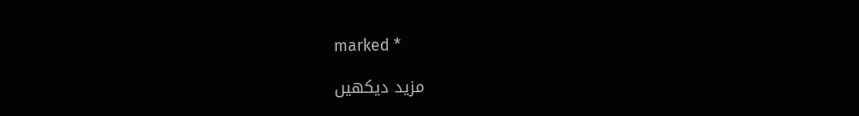marked *

مزید دیکهیں